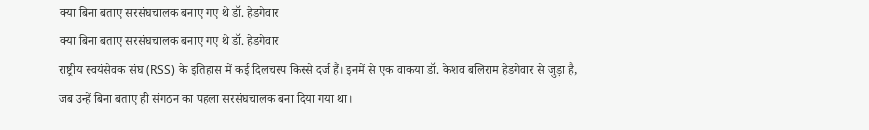क्या बिना बताए सरसंघचालक बनाए गए थे डॉ. हेडगेवार
क्या बिना बताए सरसंघचालक बनाए गए थे डॉ. हेडगेवार
राष्ट्रीय स्वयंसेवक संघ (RSS) के इतिहास में कई दिलचस्प किस्से दर्ज हैं। इनमें से एक वाकया डॉ. केशव बलिराम हेडगेवार से जुड़ा है, जब उन्हें बिना बताए ही संगठन का पहला सरसंघचालक बना दिया गया था।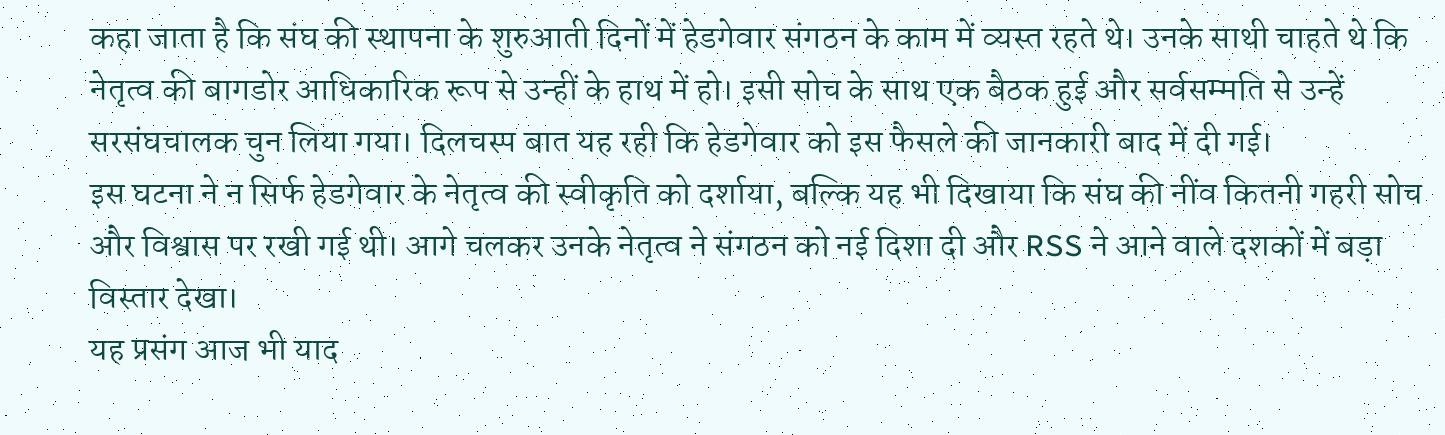कहा जाता है कि संघ की स्थापना के शुरुआती दिनों में हेडगेवार संगठन के काम में व्यस्त रहते थे। उनके साथी चाहते थे कि नेतृत्व की बागडोर आधिकारिक रूप से उन्हीं के हाथ में हो। इसी सोच के साथ एक बैठक हुई और सर्वसम्मति से उन्हें सरसंघचालक चुन लिया गया। दिलचस्प बात यह रही कि हेडगेवार को इस फैसले की जानकारी बाद में दी गई।
इस घटना ने न सिर्फ हेडगेवार के नेतृत्व की स्वीकृति को दर्शाया, बल्कि यह भी दिखाया कि संघ की नींव कितनी गहरी सोच और विश्वास पर रखी गई थी। आगे चलकर उनके नेतृत्व ने संगठन को नई दिशा दी और RSS ने आने वाले दशकों में बड़ा विस्तार देखा।
यह प्रसंग आज भी याद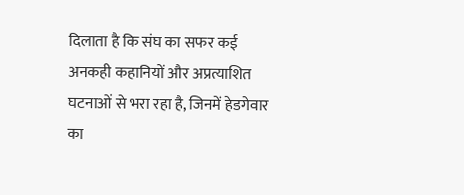दिलाता है कि संघ का सफर कई अनकही कहानियों और अप्रत्याशित घटनाओं से भरा रहा है, जिनमें हेडगेवार का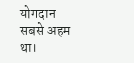योगदान सबसे अहम था।